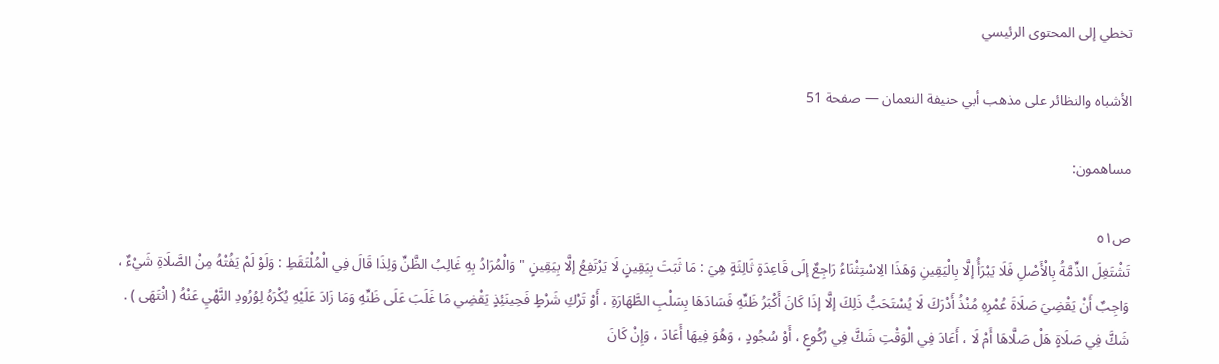تخطي إلى المحتوى الرئيسي

الأشباه والنظائر على مذهب أبي حنيفة النعمان — صفحة 51

مساهمون:

ص٥١
تَشْتَغِلَ الذِّمَّةُ بِالْأَصْلِ فَلَا يَبْرَأُ إلَّا بِالْيَقِينِ وَهَذَا الِاسْتِثْنَاءُ رَاجِعٌ إلَى قَاعِدَةٍ ثَالِثَةٍ هِيَ : مَا ثَبَتَ بِيَقِينٍ لَا يَرْتَفِعُ إلَّا بِيَقِينٍ " وَالْمُرَادُ بِهِ غَالِبُ الظَّنِّ وَلِذَا قَالَ فِي الْمُلْتَقَطِ : وَلَوْ لَمْ يَفُتْهُ مِنْ الصَّلَاةِ شَيْءٌ ، وَاجِبٌ أَنْ يَقْضِيَ صَلَاةَ عُمْرِهِ مُنْذُ أَدْرَكَ لَا يُسْتَحَبُّ ذَلِكَ إلَّا إذَا كَانَ أَكْبَرُ ظَنِّهِ فَسَادَهَا بِسَلْبِ الطَّهَارَةِ ، أَوْ تَرْكِ شَرْطٍ فَحِينَئِذٍ يَقْضِي مَا غَلَبَ عَلَى ظَنِّهِ وَمَا زَادَ عَلَيْهِ يُكْرَهُ لِوُرُودِ النَّهْيِ عَنْهُ ( انْتَهَى ) . شَكَّ فِي صَلَاةٍ هَلْ صَلَّاهَا أَمْ لَا ، أَعَادَ فِي الْوَقْتِ شَكَّ فِي رُكُوعٍ ، أَوْ سُجُودٍ ، وَهُوَ فِيهَا أَعَادَ ، وَإِنْ كَانَ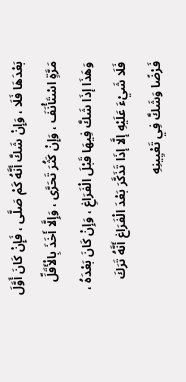بَعْدَهَا فَلَا ، وَإِنْ شَكَّ أَنَّهُ كَمْ صَلَّى ، فَإِنْ كَانَ أَوَّلَ مَرَّةٍ اسْتَأْنَفَ ، وَإِنْ كَثُرَ تَحَرَّى ، وَإِلَّا أَخَذَ بِالْأَقَلِّ وَهَذَا إذَا شَكَّ فِيهَا قَبْلَ الْفَرَاغِ ، وَإِنْ كَانَ بَعْدَهُ ، فَلَا شَيْءَ عَلَيْهِ إلَّا إذَا تَذَكَّرَ بَعْدَ الْفَرَاغ أَنَّهُ تَرَكَ فَرْضًا وَشَكَّ فِي تَعْيِينِهِ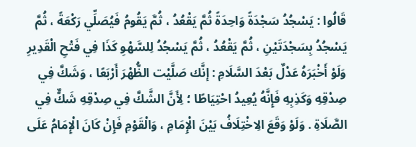قَالُوا : يَسْجُدُ سَجْدَةً وَاحِدَةً ثُمَّ يَقْعُدُ ، ثُمَّ يَقُومُ فَيُصَلِّي رَكْعَةً ، ثُمَّ يَسْجُدُ بِسَجْدَتَيْنِ ، ثُمَّ يَقْعُدُ ، ثُمَّ يَسْجُدُ لِلسَّهْوِ كَذَا فِي فَتْحِ الْقَدِيرِ وَلَوْ أَخْبَرَهُ عَدْلٌ بَعْدَ السَّلَامِ : إنَّك صَلَّيْت الظُّهْرَ أَرْبَعًا ، وَشَكَّ فِي صِدْقِهِ وَكَذِبِهِ فَإِنَّهُ يُعِيدُ احْتِيَاطًا ؛ لِأَنَّ الشَّكَّ فِي صِدْقِهِ شَكٌّ فِي الصَّلَاةِ . وَلَوْ وَقَعَ الِاخْتِلَافُ بَيْنَ الْإِمَامِ ، وَالْقَوْمِ فَإِنْ كَانَ الْإِمَامُ عَلَى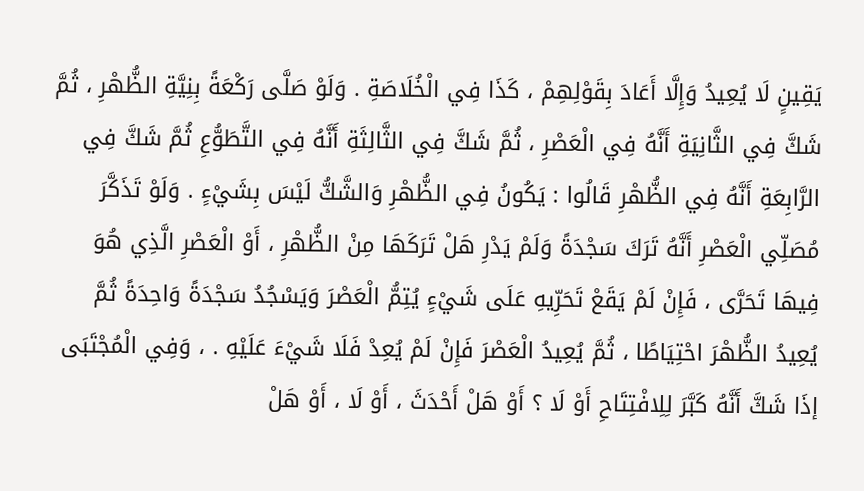يَقِينٍ لَا يُعِيدُ وَإِلَّا أَعَادَ بِقَوْلِهِمْ ، كَذَا فِي الْخُلَاصَةِ . وَلَوْ صَلَّى رَكْعَةً بِنِيَّةِ الظُّهْرِ ، ثُمَّ شَكَّ فِي الثَّانِيَةِ أَنَّهُ فِي الْعَصْرِ ، ثُمَّ شَكَّ فِي الثَّالِثَةِ أَنَّهُ فِي التَّطَوُّعِ ثُمَّ شَكَّ فِي الرَّابِعَةِ أَنَّهُ فِي الظُّهْرِ قَالُوا : يَكُونُ فِي الظُّهْرِ وَالشَّكُّ لَيْسَ بِشَيْءٍ . وَلَوْ تَذَكَّرَ مُصَلِّي الْعَصْرِ أَنَّهُ تَرَكَ سَجْدَةً وَلَمْ يَدْرِ هَلْ تَرَكَهَا مِنْ الظُّهْرِ ، أَوْ الْعَصْرِ الَّذِي هُوَ فِيهَا تَحَرَّى ، فَإِنْ لَمْ يَقَعْ تَحَرِّيهِ عَلَى شَيْءٍ يُتِمُّ الْعَصْرَ وَيَسْجُدُ سَجْدَةً وَاحِدَةً ثُمَّ يُعِيدُ الظُّهْرَ احْتِيَاطًا ، ثُمَّ يُعِيدُ الْعَصْرَ فَإِنْ لَمْ يُعِدْ فَلَا شَيْءَ عَلَيْهِ . ، وَفِي الْمُجْتَبَى إذَا شَكَّ أَنَّهُ كَبَّرَ لِلِافْتِتَاحِ أَوْ لَا ؟ أَوْ هَلْ أَحْدَثَ ، أَوْ لَا ، أَوْ هَلْ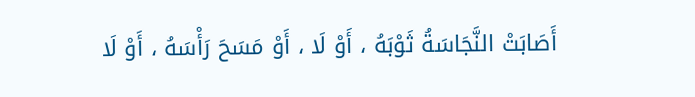أَصَابَتْ النَّجَاسَةُ ثَوْبَهُ ، أَوْ لَا ، أَوْ مَسَحَ رَأْسَهُ ، أَوْ لَا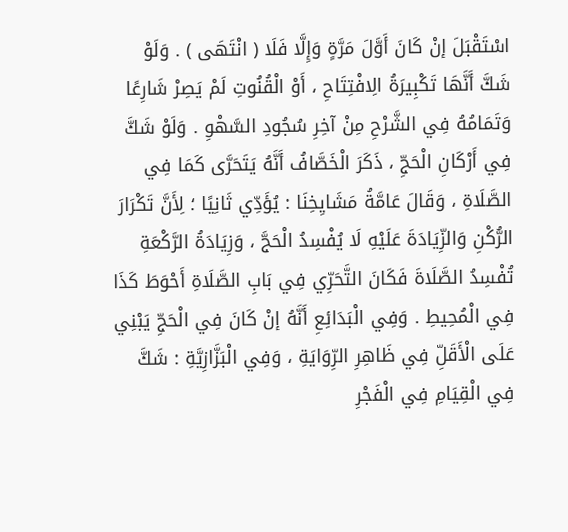اسْتَقْبَلَ إنْ كَانَ أَوَّلَ مَرَّةٍ وَإِلَّا فَلَا ( انْتَهَى ) . وَلَوْ شَكَّ أَنَّهَا تَكْبِيرَةُ الِافْتِتَاحِ ، أَوْ الْقُنُوتِ لَمْ يَصِرْ شَارِعًا وَتَمَامُهُ فِي الشَّرْحِ مِنْ آخِرِ سُجُودِ السَّهْوِ . وَلَوْ شَكَّ فِي أَرْكَانِ الْحَجِّ ، ذَكَرَ الْخَصَّافُ أَنَّهُ يَتَحَرَّى كَمَا فِي الصَّلَاةِ ، وَقَالَ عَامَّةُ مَشَايِخِنَا : يُؤَدِّي ثَانِيًا ؛ لِأَنَّ تَكْرَارَ الرُّكْنِ وَالزِّيَادَةَ عَلَيْهِ لَا يُفْسِدُ الْحَجَّ ، وَزِيَادَةُ الرَّكْعَةِ تُفْسِدُ الصَّلَاةَ فَكَانَ التَّحَرِّي فِي بَابِ الصَّلَاةِ أَحْوَطَ كَذَا فِي الْمُحِيطِ . وَفِي الْبَدَائِعِ أَنَّهُ إنْ كَانَ فِي الْحَجِّ يَبْنِي عَلَى الْأَقَلِّ فِي ظَاهِرِ الرِّوَايَةِ ، وَفِي الْبَزَّازِيَّةِ : شَكَّ فِي الْقِيَامِ فِي الْفَجْرِ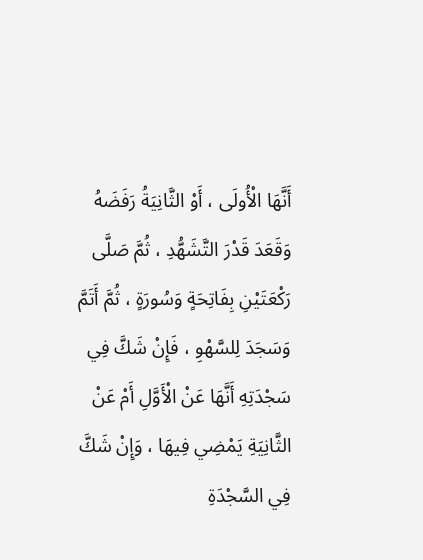أَنَّهَا الْأُولَى ، أَوْ الثَّانِيَةُ رَفَضَهُ وَقَعَدَ قَدْرَ التَّشَهُّدِ ، ثُمَّ صَلَّى رَكْعَتَيْنِ بِفَاتِحَةٍ وَسُورَةٍ ، ثُمَّ أَتَمَّ وَسَجَدَ لِلسَّهْوِ ، فَإِنْ شَكَّ فِي سَجْدَتِهِ أَنَّهَا عَنْ الْأَوَّلِ أَمْ عَنْ الثَّانِيَةِ يَمْضِي فِيهَا ، وَإِنْ شَكَّ فِي السَّجْدَةِ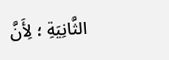الثَّانِيَةِ ؛ لِأَنَّ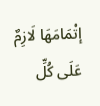إتْمَامَهَا لَازِمٌ عَلَى كُلِّ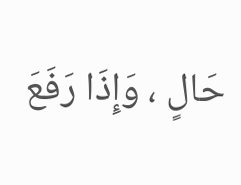حَالٍ ، وَإِذَا رَفَعَ